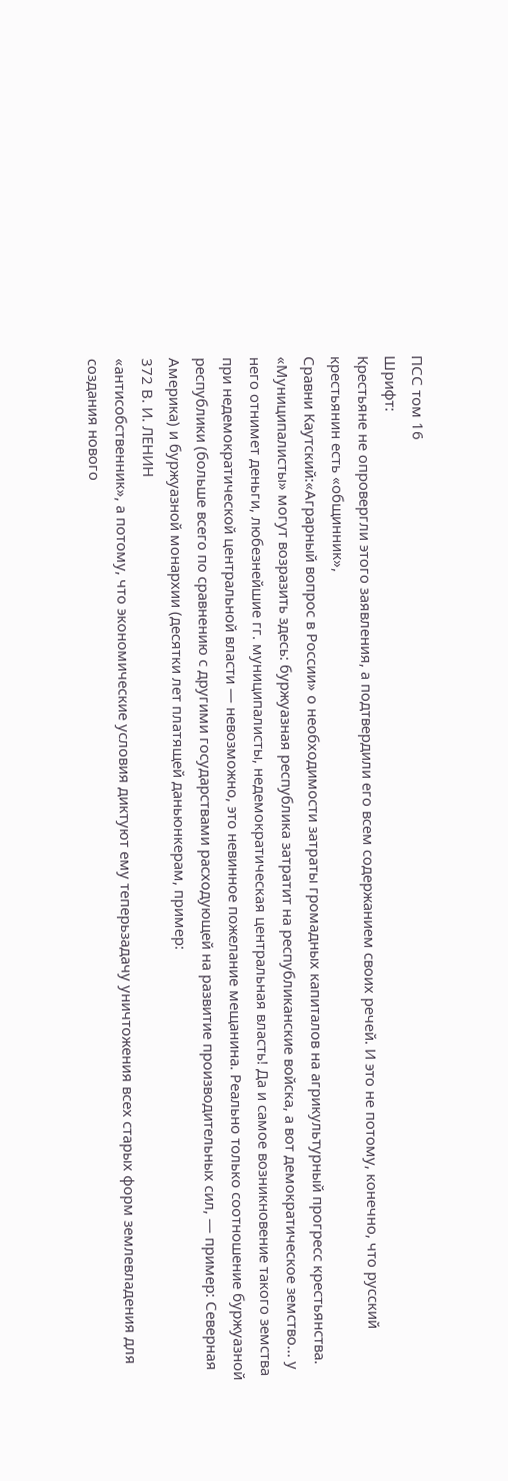ПСС том 16
Шрифт:
Крестьяне не опровергли этого заявления, а подтвердили его всем содержанием своих речей. И это не потому, конечно, что русский крестьянин есть «общинник»,
Сравни Каутский:«Аграрный вопрос в России» о необходимости затраты громадных капиталов на агрикультурный прогресс крестьянства. «Муниципалисты» могут возразить здесь: буржуазная республика затратит на республиканские войска, а вот демократическое земство... у него отнимет деньги, любезнейшие гг. муниципалисты, недемократическая центральная власть! Да и самое возникновение такого земства при недемократической центральной власти — невозможно, это невинное пожелание мещанина. Реально только соотношение буржуазной республики (больше всего по сравнению с другими государствами расходующей на развитие производительных сил, — пример: Северная Америка) и буржуазной монархии (десятки лет платящей даньюнкерам, пример:
372 В. И. ЛЕНИН
«антисобственник», а потому, что экономические условия диктуют ему теперьзадачу уничтожения всех старых форм землевладения для создания нового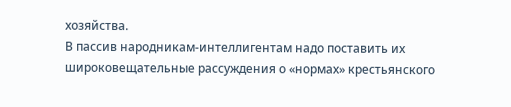хозяйства.
В пассив народникам-интеллигентам надо поставить их широковещательные рассуждения о «нормах» крестьянского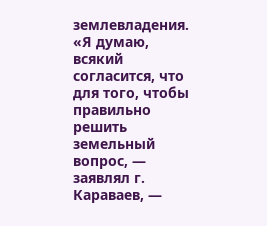землевладения. «Я думаю, всякий согласится, что для того, чтобы правильно решить земельный вопрос, — заявлял г. Караваев, —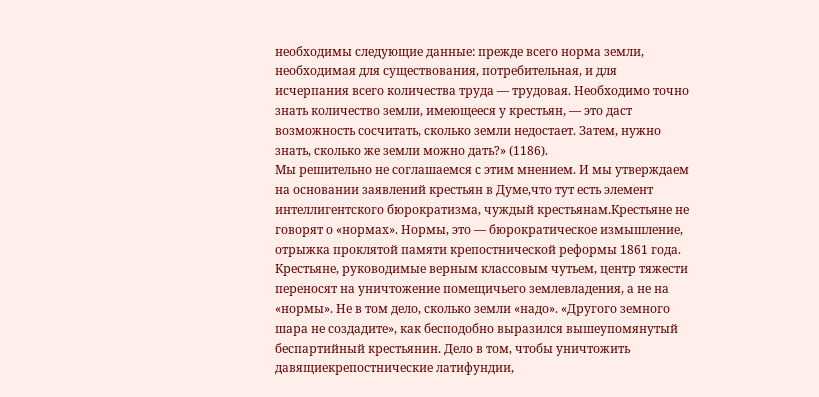необходимы следующие данные: прежде всего норма земли, необходимая для существования, потребительная, и для исчерпания всего количества труда — трудовая. Необходимо точно знать количество земли, имеющееся у крестьян, — это даст возможность сосчитать, сколько земли недостает. Затем, нужно знать, сколько же земли можно дать?» (1186).
Мы решительно не соглашаемся с этим мнением. И мы утверждаем на основании заявлений крестьян в Думе,что тут есть элемент интеллигентского бюрократизма, чуждый крестьянам.Крестьяне не говорят о «нормах». Нормы, это — бюрократическое измышление, отрыжка проклятой памяти крепостнической реформы 1861 года. Крестьяне, руководимые верным классовым чутьем, центр тяжести переносят на уничтожение помещичьего землевладения, а не на «нормы». Не в том дело, сколько земли «надо». «Другого земного шара не создадите», как бесподобно выразился вышеупомянутый беспартийный крестьянин. Дело в том, чтобы уничтожить давящиекрепостнические латифундии,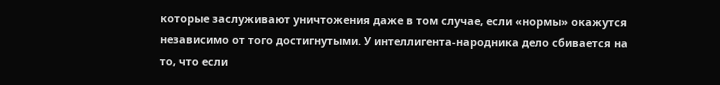которые заслуживают уничтожения даже в том случае, если «нормы» окажутся независимо от того достигнутыми. У интеллигента-народника дело сбивается на то, что если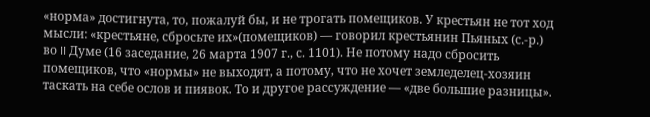«норма» достигнута, то, пожалуй бы, и не трогать помещиков. У крестьян не тот ход мысли: «крестьяне, сбросьте их»(помещиков) — говорил крестьянин Пьяных (с.-р.) во II Думе (16 заседание, 26 марта 1907 г., с. 1101). Не потому надо сбросить помещиков, что «нормы» не выходят, а потому, что не хочет земледелец-хозяин таскать на себе ослов и пиявок. То и другое рассуждение — «две большие разницы».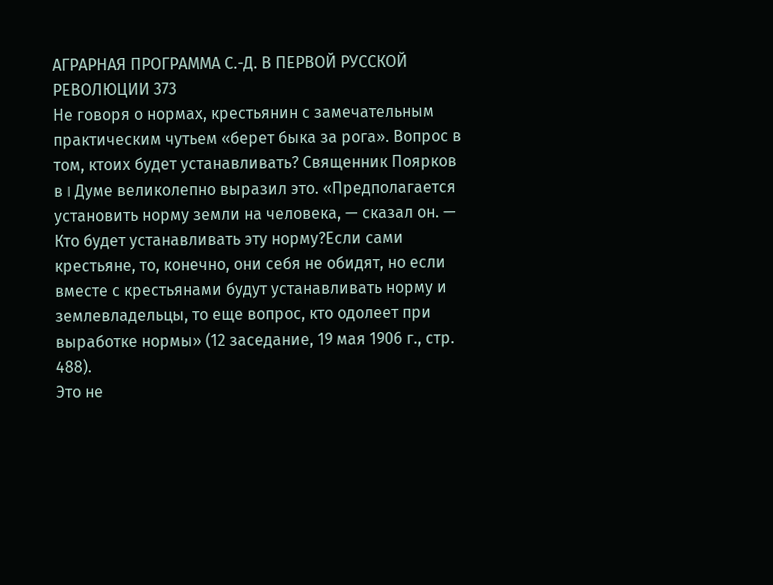АГРАРНАЯ ПРОГРАММА С.-Д. В ПЕРВОЙ РУССКОЙ РЕВОЛЮЦИИ 373
Не говоря о нормах, крестьянин с замечательным практическим чутьем «берет быка за рога». Вопрос в том, ктоих будет устанавливать? Священник Поярков в I Думе великолепно выразил это. «Предполагается установить норму земли на человека, — сказал он. — Кто будет устанавливать эту норму?Если сами крестьяне, то, конечно, они себя не обидят, но если вместе с крестьянами будут устанавливать норму и землевладельцы, то еще вопрос, кто одолеет при выработке нормы» (12 заседание, 19 мая 1906 г., стр. 488).
Это не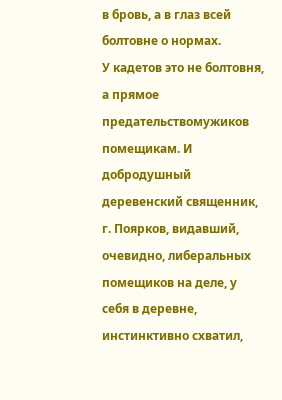в бровь, а в глаз всей болтовне о нормах.
У кадетов это не болтовня, а прямое предательствомужиков помещикам. И добродушный деревенский священник, г. Поярков, видавший, очевидно, либеральных помещиков на деле, у себя в деревне, инстинктивно схватил,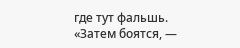где тут фальшь.
«Затем боятся, —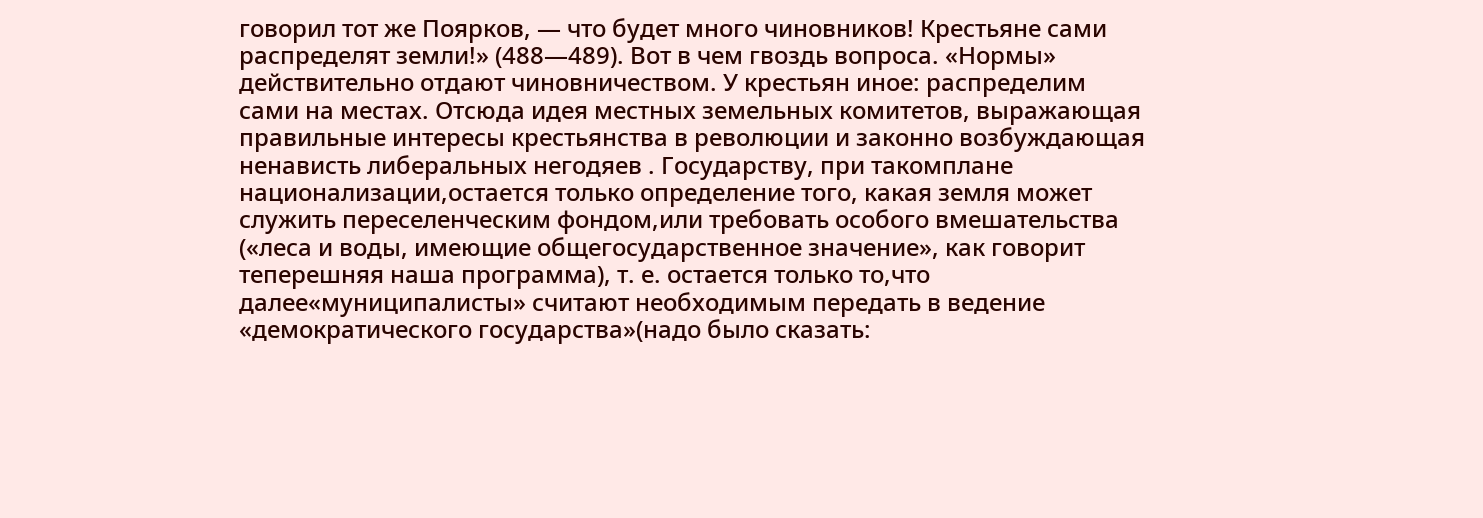говорил тот же Поярков, — что будет много чиновников! Крестьяне сами распределят земли!» (488—489). Вот в чем гвоздь вопроса. «Нормы» действительно отдают чиновничеством. У крестьян иное: распределим сами на местах. Отсюда идея местных земельных комитетов, выражающая правильные интересы крестьянства в революции и законно возбуждающая ненависть либеральных негодяев . Государству, при такомплане национализации,остается только определение того, какая земля может служить переселенческим фондом,или требовать особого вмешательства («леса и воды, имеющие общегосударственное значение», как говорит теперешняя наша программа), т. е. остается только то,что далее«муниципалисты» считают необходимым передать в ведение «демократического государства»(надо было сказать: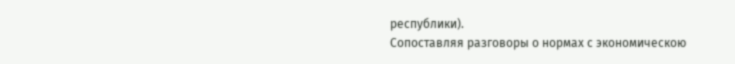республики).
Сопоставляя разговоры о нормах с экономическою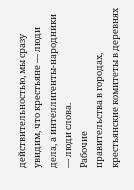действительностью, мы сразу увидим, что крестьяне — люди дела, а интеллигенты-народники — люди слова.
Рабочие
правительства в городах, крестьянские комитеты в деревнях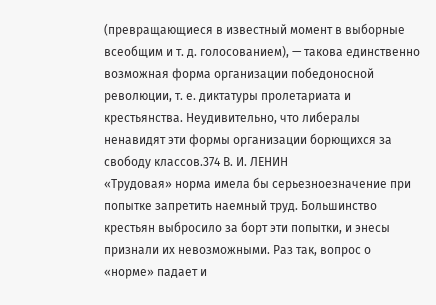(превращающиеся в известный момент в выборные всеобщим и т. д. голосованием), — такова единственно возможная форма организации победоносной революции, т. е. диктатуры пролетариата и крестьянства. Неудивительно, что либералы ненавидят эти формы организации борющихся за свободу классов.374 В. И. ЛЕНИН
«Трудовая» норма имела бы серьезноезначение при попытке запретить наемный труд. Большинство крестьян выбросило за борт эти попытки, и энесы признали их невозможными. Раз так, вопрос о «норме» падает и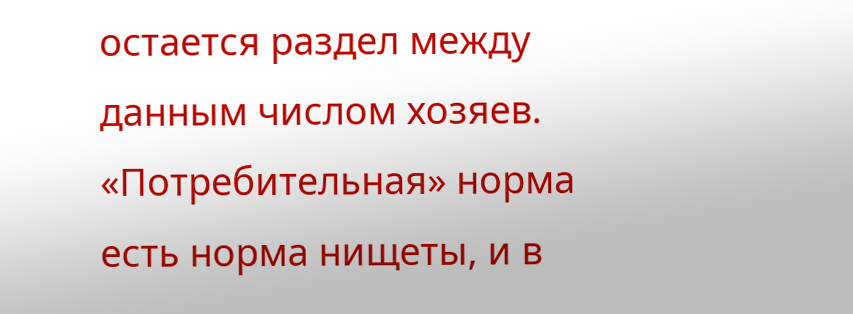остается раздел между данным числом хозяев. «Потребительная» норма есть норма нищеты, и в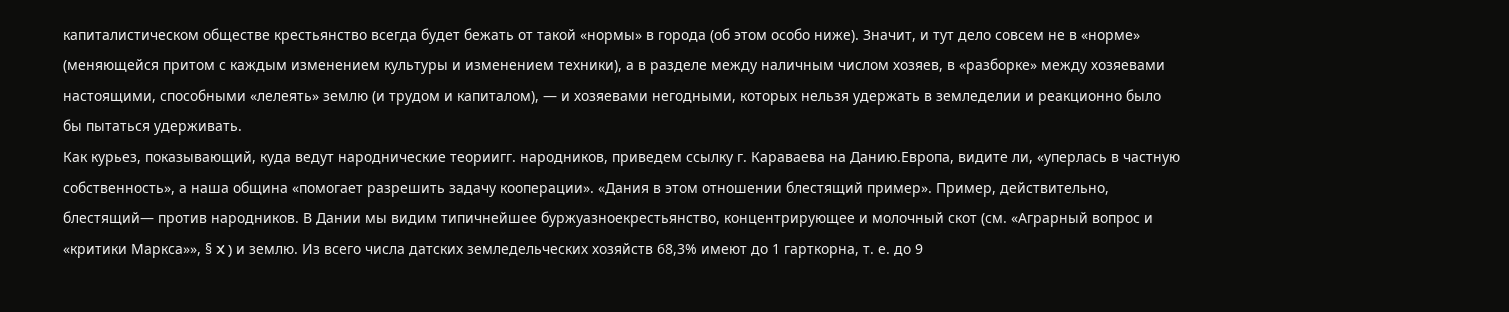капиталистическом обществе крестьянство всегда будет бежать от такой «нормы» в города (об этом особо ниже). Значит, и тут дело совсем не в «норме» (меняющейся притом с каждым изменением культуры и изменением техники), а в разделе между наличным числом хозяев, в «разборке» между хозяевами настоящими, способными «лелеять» землю (и трудом и капиталом), — и хозяевами негодными, которых нельзя удержать в земледелии и реакционно было бы пытаться удерживать.
Как курьез, показывающий, куда ведут народнические теориигг. народников, приведем ссылку г. Караваева на Данию.Европа, видите ли, «уперлась в частную собственность», а наша община «помогает разрешить задачу кооперации». «Дания в этом отношении блестящий пример». Пример, действительно, блестящий— против народников. В Дании мы видим типичнейшее буржуазноекрестьянство, концентрирующее и молочный скот (см. «Аграрный вопрос и «критики Маркса»», § X ) и землю. Из всего числа датских земледельческих хозяйств 68,3% имеют до 1 гарткорна, т. е. до 9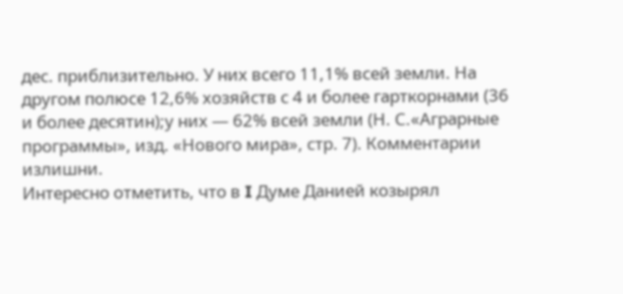дес. приблизительно. У них всего 11,1% всей земли. На другом полюсе 12,6% хозяйств с 4 и более гарткорнами (36 и более десятин);у них — 62% всей земли (Н. С.«Аграрные программы», изд. «Нового мира», стр. 7). Комментарии излишни.
Интересно отметить, что в I Думе Данией козырял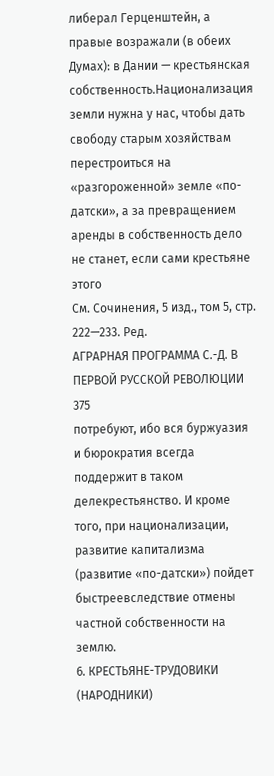либерал Герценштейн, а правые возражали (в обеих Думах): в Дании — крестьянская собственность.Национализация земли нужна у нас, чтобы дать свободу старым хозяйствам перестроиться на «разгороженной» земле «по-датски», а за превращением аренды в собственность дело не станет, если сами крестьяне этого
См. Сочинения, 5 изд., том 5, стр. 222—233. Ред.
АГРАРНАЯ ПРОГРАММА С.-Д. В ПЕРВОЙ РУССКОЙ РЕВОЛЮЦИИ 375
потребуют, ибо вся буржуазия и бюрократия всегда поддержит в таком делекрестьянство. И кроме того, при национализации, развитие капитализма (развитие «по-датски») пойдет быстреевследствие отмены частной собственности на землю.
6. КРЕСТЬЯНЕ-ТРУДОВИКИ (НАРОДНИКИ)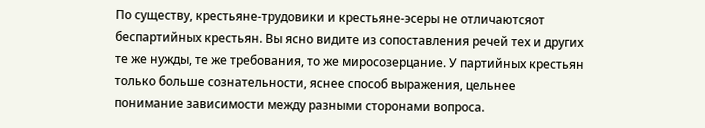По существу, крестьяне-трудовики и крестьяне-эсеры не отличаютсяот беспартийных крестьян. Вы ясно видите из сопоставления речей тех и других те же нужды, те же требования, то же миросозерцание. У партийных крестьян только больше сознательности, яснее способ выражения, цельнее понимание зависимости между разными сторонами вопроса.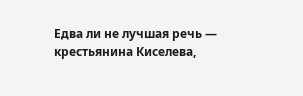Едва ли не лучшая речь — крестьянина Киселева,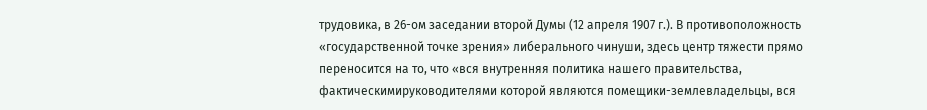трудовика, в 26-ом заседании второй Думы (12 апреля 1907 г.). В противоположность «государственной точке зрения» либерального чинуши, здесь центр тяжести прямо переносится на то, что «вся внутренняя политика нашего правительства, фактическимируководителями которой являются помещики-землевладельцы, вся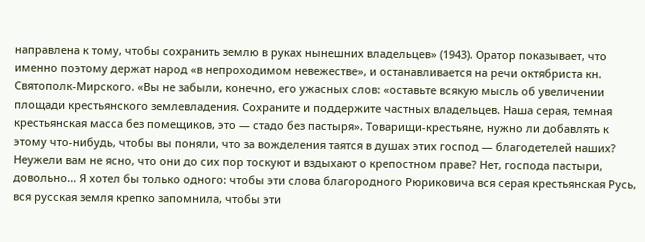направлена к тому, чтобы сохранить землю в руках нынешних владельцев» (1943). Оратор показывает, что именно поэтому держат народ «в непроходимом невежестве», и останавливается на речи октябриста кн. Святополк-Мирского. «Вы не забыли, конечно, его ужасных слов: «оставьте всякую мысль об увеличении площади крестьянского землевладения. Сохраните и поддержите частных владельцев. Наша серая, темная крестьянская масса без помещиков, это — стадо без пастыря». Товарищи-крестьяне, нужно ли добавлять к этому что-нибудь, чтобы вы поняли, что за вожделения таятся в душах этих господ — благодетелей наших? Неужели вам не ясно, что они до сих пор тоскуют и вздыхают о крепостном праве? Нет, господа пастыри, довольно... Я хотел бы только одного: чтобы эти слова благородного Рюриковича вся серая крестьянская Русь, вся русская земля крепко запомнила, чтобы эти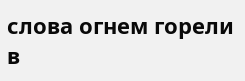слова огнем горели в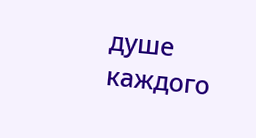душе каждого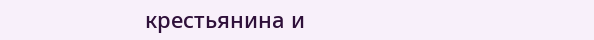крестьянина и